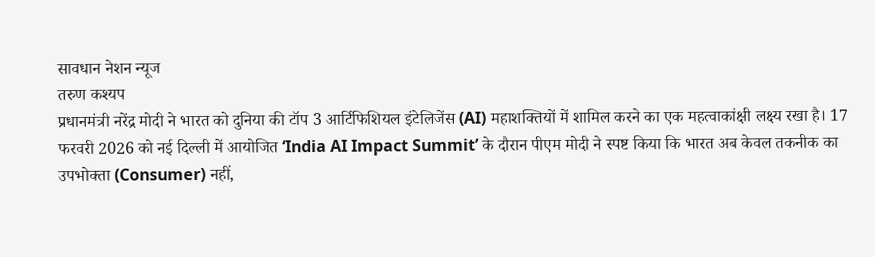सावधान नेशन न्यूज
तरुण कश्यप
प्रधानमंत्री नरेंद्र मोदी ने भारत को दुनिया की टॉप 3 आर्टिफिशियल इंटेलिजेंस (AI) महाशक्तियों में शामिल करने का एक महत्वाकांक्षी लक्ष्य रखा है। 17 फरवरी 2026 को नई दिल्ली में आयोजित ‘India AI Impact Summit’ के दौरान पीएम मोदी ने स्पष्ट किया कि भारत अब केवल तकनीक का उपभोक्ता (Consumer) नहीं,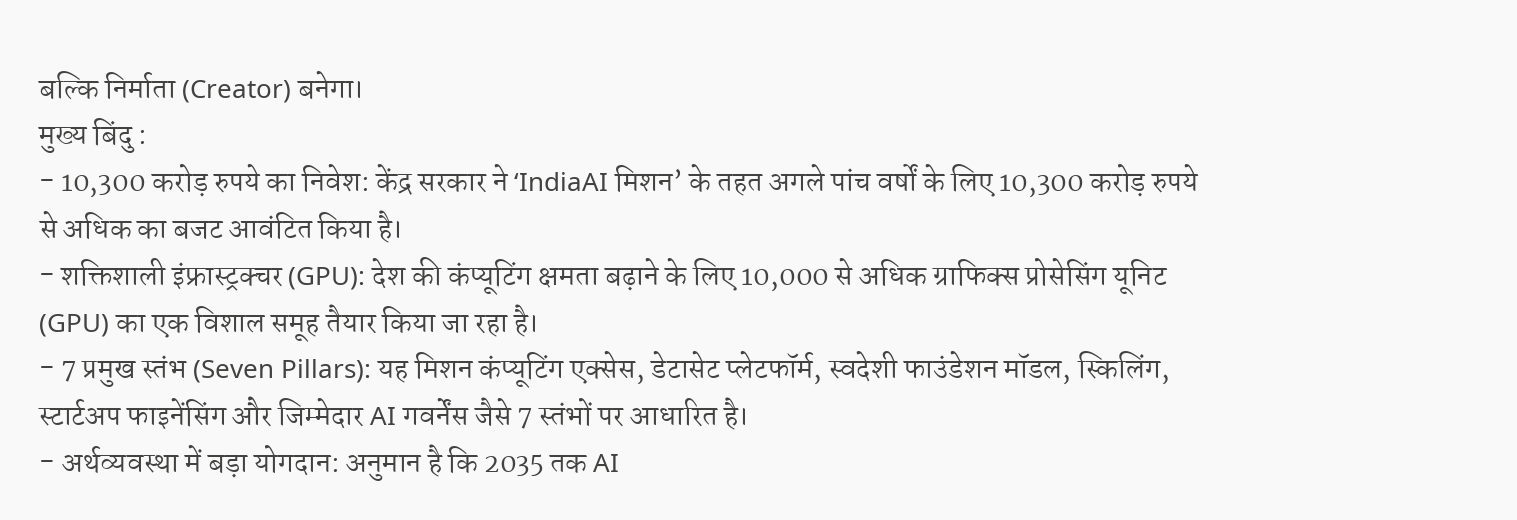बल्कि निर्माता (Creator) बनेगा।
मुख्य बिंदु :
- 10,300 करोड़ रुपये का निवेश: केंद्र सरकार ने ‘IndiaAI मिशन’ के तहत अगले पांच वर्षों के लिए 10,300 करोड़ रुपये से अधिक का बजट आवंटित किया है।
- शक्तिशाली इंफ्रास्ट्रक्चर (GPU): देश की कंप्यूटिंग क्षमता बढ़ाने के लिए 10,000 से अधिक ग्राफिक्स प्रोसेसिंग यूनिट (GPU) का एक विशाल समूह तैयार किया जा रहा है।
- 7 प्रमुख स्तंभ (Seven Pillars): यह मिशन कंप्यूटिंग एक्सेस, डेटासेट प्लेटफॉर्म, स्वदेशी फाउंडेशन मॉडल, स्किलिंग, स्टार्टअप फाइनेंसिंग और जिम्मेदार AI गवर्नेंस जैसे 7 स्तंभों पर आधारित है।
- अर्थव्यवस्था में बड़ा योगदान: अनुमान है कि 2035 तक AI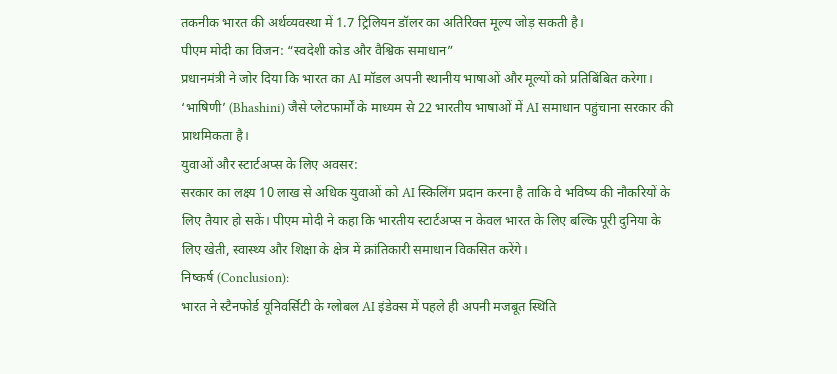तकनीक भारत की अर्थव्यवस्था में 1.7 ट्रिलियन डॉलर का अतिरिक्त मूल्य जोड़ सकती है।
पीएम मोदी का विजन: “स्वदेशी कोड और वैश्विक समाधान”
प्रधानमंत्री ने जोर दिया कि भारत का AI मॉडल अपनी स्थानीय भाषाओं और मूल्यों को प्रतिबिंबित करेगा। ‘भाषिणी’ (Bhashini) जैसे प्लेटफार्मों के माध्यम से 22 भारतीय भाषाओं में AI समाधान पहुंचाना सरकार की प्राथमिकता है।
युवाओं और स्टार्टअप्स के लिए अवसर:
सरकार का लक्ष्य 10 लाख से अधिक युवाओं को AI स्किलिंग प्रदान करना है ताकि वे भविष्य की नौकरियों के लिए तैयार हो सकें। पीएम मोदी ने कहा कि भारतीय स्टार्टअप्स न केवल भारत के लिए बल्कि पूरी दुनिया के लिए खेती, स्वास्थ्य और शिक्षा के क्षेत्र में क्रांतिकारी समाधान विकसित करेंगे।
निष्कर्ष (Conclusion):
भारत ने स्टैनफोर्ड यूनिवर्सिटी के ग्लोबल AI इंडेक्स में पहले ही अपनी मजबूत स्थिति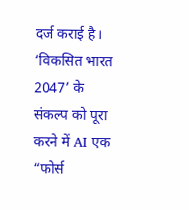दर्ज कराई है। ‘विकसित भारत 2047’ के संकल्प को पूरा करने में AI एक “फोर्स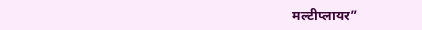मल्टीप्लायर”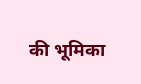की भूमिका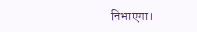निभाएगा।